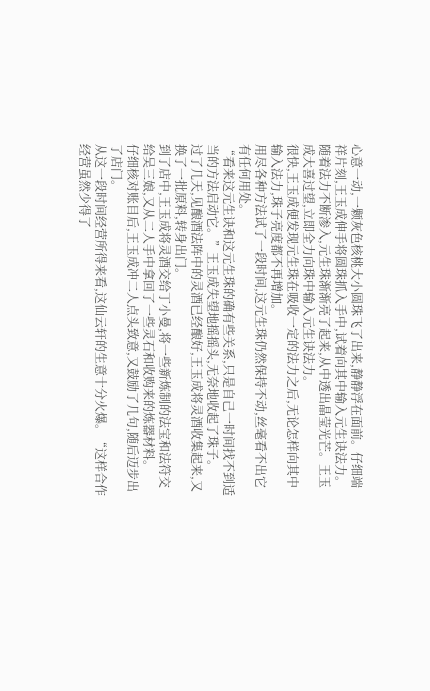心意一动,一颗灰色核桃大小圆珠飞了出来,静静浮在面前。仔细端祥片刻,王玉成伸手将圆珠抓入手中,试着向其中输入元生诀法力。
随着法力不断渗入,元生珠渐渐亮了起来,从中透出晶莹光芒。王玉成大喜过望,立即全力向珠中输入元生诀法力。
很快,王玉成便发现元生珠在吸收一定的法力之后,无论怎样向其中输入法力,珠子亮度都不再增加。
用尽各种方法试了一段时间,这元生珠仍然保持不动,丝毫看不出它有任何用处。
“看来这元生诀和这元生珠的确有些关系,只是自己一时间找不到适当的方法启动它。”王玉成失望地摇摇头,无奈地收起了珠子。
过了几天,见酿酒法阵中的灵酒已经酿好,王玉成将灵酒收集起来,又换了一批原料,转身出门。
到了店中,王玉成将灵酒交给丁小曼,将一些新炼制的法宝和法符交给吴三娘,又从二人手中拿回了一些灵石和收购来的炼器材料。
仔细核对账目后,王玉成冲二人点头致意,又鼓励了几句,随后迈步出了店门。
从这一段时间经营所得来看,这仙云轩的生意十分火爆。“这样合作经营虽然少得了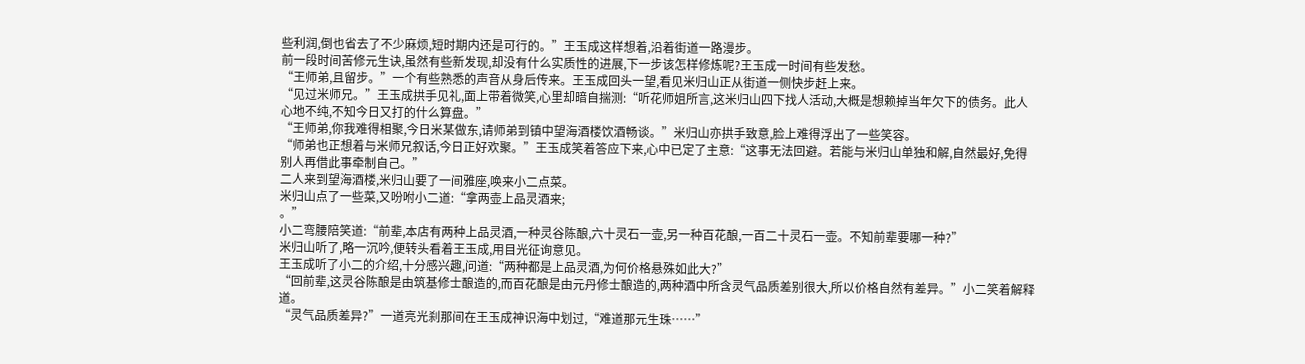些利润,倒也省去了不少麻烦,短时期内还是可行的。”王玉成这样想着,沿着街道一路漫步。
前一段时间苦修元生诀,虽然有些新发现,却没有什么实质性的进展,下一步该怎样修炼呢?王玉成一时间有些发愁。
“王师弟,且留步。”一个有些熟悉的声音从身后传来。王玉成回头一望,看见米归山正从街道一侧快步赶上来。
“见过米师兄。”王玉成拱手见礼,面上带着微笑,心里却暗自揣测:“听花师姐所言,这米归山四下找人活动,大概是想赖掉当年欠下的债务。此人心地不纯,不知今日又打的什么算盘。”
“王师弟,你我难得相聚,今日米某做东,请师弟到镇中望海酒楼饮酒畅谈。”米归山亦拱手致意,脸上难得浮出了一些笑容。
“师弟也正想着与米师兄叙话,今日正好欢聚。”王玉成笑着答应下来,心中已定了主意:“这事无法回避。若能与米归山单独和解,自然最好,免得别人再借此事牵制自己。”
二人来到望海酒楼,米归山要了一间雅座,唤来小二点菜。
米归山点了一些菜,又吩咐小二道:“拿两壶上品灵酒来;
。”
小二弯腰陪笑道:“前辈,本店有两种上品灵酒,一种灵谷陈酿,六十灵石一壶,另一种百花酿,一百二十灵石一壶。不知前辈要哪一种?”
米归山听了,略一沉吟,便转头看着王玉成,用目光征询意见。
王玉成听了小二的介绍,十分感兴趣,问道:“两种都是上品灵酒,为何价格悬殊如此大?”
“回前辈,这灵谷陈酿是由筑基修士酿造的,而百花酿是由元丹修士酿造的,两种酒中所含灵气品质差别很大,所以价格自然有差异。”小二笑着解释道。
“灵气品质差异?”一道亮光刹那间在王玉成神识海中划过,“难道那元生珠……”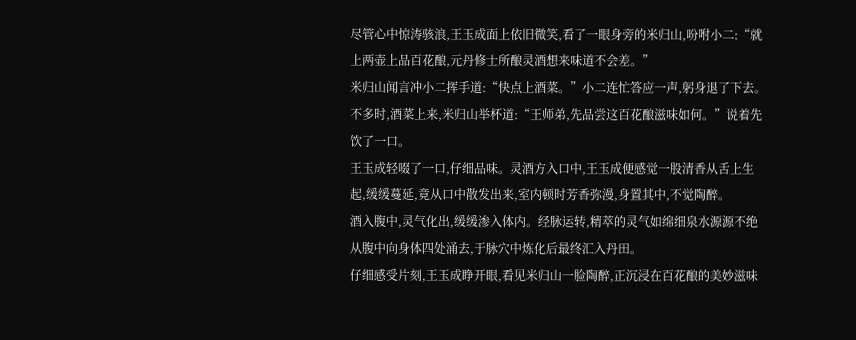尽管心中惊涛骇浪,王玉成面上依旧微笑,看了一眼身旁的米归山,吩咐小二:“就上两壶上品百花酿,元丹修士所酿灵酒想来味道不会差。”
米归山闻言冲小二挥手道:“快点上酒菜。”小二连忙答应一声,躬身退了下去。
不多时,酒菜上来,米归山举杯道:“王师弟,先品尝这百花酿滋味如何。”说着先饮了一口。
王玉成轻啜了一口,仔细品味。灵酒方入口中,王玉成便感觉一股清香从舌上生起,缓缓蔓延,竟从口中散发出来,室内顿时芳香弥漫,身置其中,不觉陶醉。
酒入腹中,灵气化出,缓缓渗入体内。经脉运转,精萃的灵气如绵细泉水源源不绝从腹中向身体四处涌去,于脉穴中炼化后最终汇入丹田。
仔细感受片刻,王玉成睁开眼,看见米归山一脸陶醉,正沉浸在百花酿的美妙滋味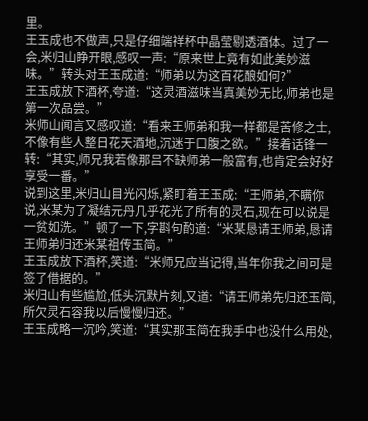里。
王玉成也不做声,只是仔细端祥杯中晶莹剔透酒体。过了一会,米归山睁开眼,感叹一声:“原来世上竟有如此美妙滋味。”转头对王玉成道:“师弟以为这百花酿如何?”
王玉成放下酒杯,夸道:“这灵酒滋味当真美妙无比,师弟也是第一次品尝。”
米师山闻言又感叹道:“看来王师弟和我一样都是苦修之士,不像有些人整日花天酒地,沉迷于口腹之欲。”接着话锋一转:“其实,师兄我若像那吕不缺师弟一般富有,也肯定会好好享受一番。”
说到这里,米归山目光闪烁,紧盯着王玉成:“王师弟,不瞒你说,米某为了凝结元丹几乎花光了所有的灵石,现在可以说是一贫如洗。”顿了一下,字斟句酌道:“米某恳请王师弟,恳请王师弟归还米某祖传玉简。”
王玉成放下酒杯,笑道:“米师兄应当记得,当年你我之间可是签了借据的。”
米归山有些尴尬,低头沉默片刻,又道:“请王师弟先归还玉简,所欠灵石容我以后慢慢归还。”
王玉成略一沉吟,笑道:“其实那玉简在我手中也没什么用处,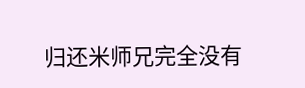归还米师兄完全没有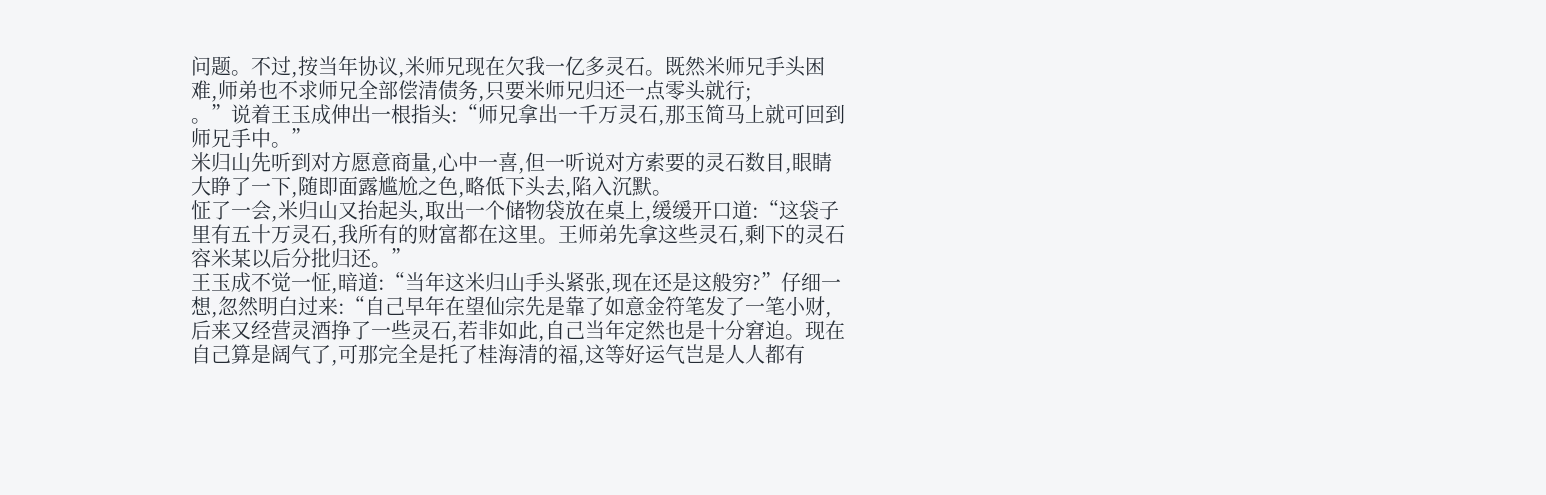问题。不过,按当年协议,米师兄现在欠我一亿多灵石。既然米师兄手头困难,师弟也不求师兄全部偿清债务,只要米师兄归还一点零头就行;
。”说着王玉成伸出一根指头:“师兄拿出一千万灵石,那玉简马上就可回到师兄手中。”
米归山先听到对方愿意商量,心中一喜,但一听说对方索要的灵石数目,眼睛大睁了一下,随即面露尴尬之色,略低下头去,陷入沉默。
怔了一会,米归山又抬起头,取出一个储物袋放在桌上,缓缓开口道:“这袋子里有五十万灵石,我所有的财富都在这里。王师弟先拿这些灵石,剩下的灵石容米某以后分批归还。”
王玉成不觉一怔,暗道:“当年这米归山手头紧张,现在还是这般穷?”仔细一想,忽然明白过来:“自己早年在望仙宗先是靠了如意金符笔发了一笔小财,后来又经营灵酒挣了一些灵石,若非如此,自己当年定然也是十分窘迫。现在自己算是阔气了,可那完全是托了桂海清的福,这等好运气岂是人人都有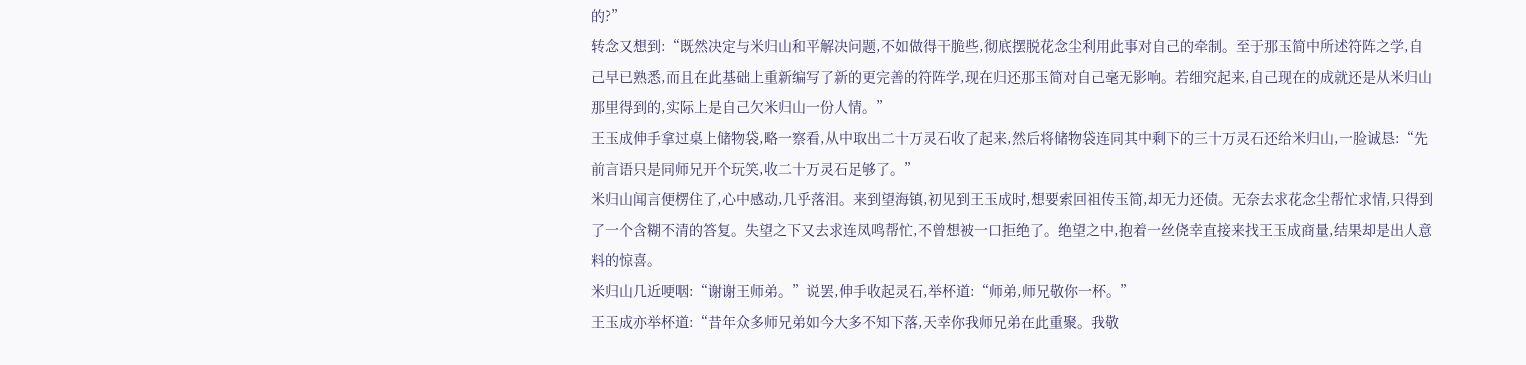的?”
转念又想到:“既然决定与米归山和平解决问题,不如做得干脆些,彻底摆脱花念尘利用此事对自己的牵制。至于那玉简中所述符阵之学,自己早已熟悉,而且在此基础上重新编写了新的更完善的符阵学,现在归还那玉简对自己毫无影响。若细究起来,自己现在的成就还是从米归山那里得到的,实际上是自己欠米归山一份人情。”
王玉成伸手拿过桌上储物袋,略一察看,从中取出二十万灵石收了起来,然后将储物袋连同其中剩下的三十万灵石还给米归山,一脸诚恳:“先前言语只是同师兄开个玩笑,收二十万灵石足够了。”
米归山闻言便楞住了,心中感动,几乎落泪。来到望海镇,初见到王玉成时,想要索回祖传玉简,却无力还债。无奈去求花念尘帮忙求情,只得到了一个含糊不清的答复。失望之下又去求连凤鸣帮忙,不曾想被一口拒绝了。绝望之中,抱着一丝侥幸直接来找王玉成商量,结果却是出人意料的惊喜。
米归山几近哽咽:“谢谢王师弟。”说罢,伸手收起灵石,举杯道:“师弟,师兄敬你一杯。”
王玉成亦举杯道:“昔年众多师兄弟如今大多不知下落,天幸你我师兄弟在此重聚。我敬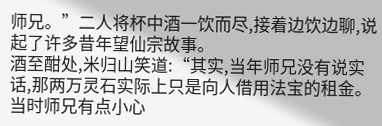师兄。”二人将杯中酒一饮而尽,接着边饮边聊,说起了许多昔年望仙宗故事。
酒至酣处,米归山笑道:“其实,当年师兄没有说实话,那两万灵石实际上只是向人借用法宝的租金。当时师兄有点小心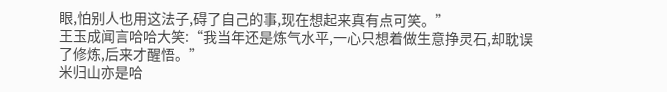眼,怕别人也用这法子,碍了自己的事,现在想起来真有点可笑。”
王玉成闻言哈哈大笑:“我当年还是炼气水平,一心只想着做生意挣灵石,却耽误了修炼,后来才醒悟。”
米归山亦是哈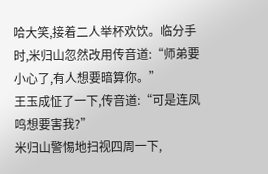哈大笑,接着二人举杯欢饮。临分手时,米归山忽然改用传音道:“师弟要小心了,有人想要暗算你。”
王玉成怔了一下,传音道:“可是连凤鸣想要害我?”
米归山警惕地扫视四周一下,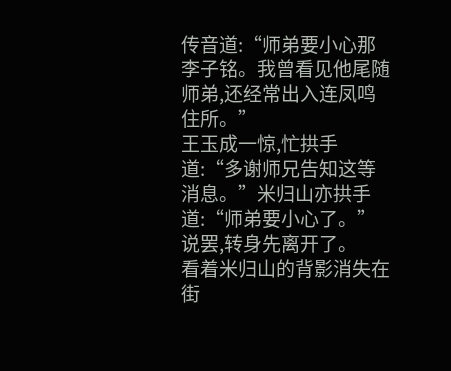传音道:“师弟要小心那李子铭。我曾看见他尾随师弟,还经常出入连凤鸣住所。”
王玉成一惊,忙拱手道:“多谢师兄告知这等消息。”米归山亦拱手道:“师弟要小心了。”说罢,转身先离开了。
看着米归山的背影消失在街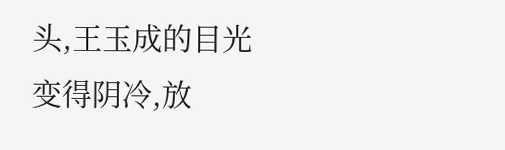头,王玉成的目光变得阴冷,放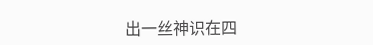出一丝神识在四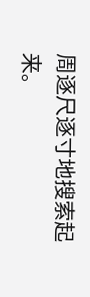周逐尺逐寸地搜索起来。